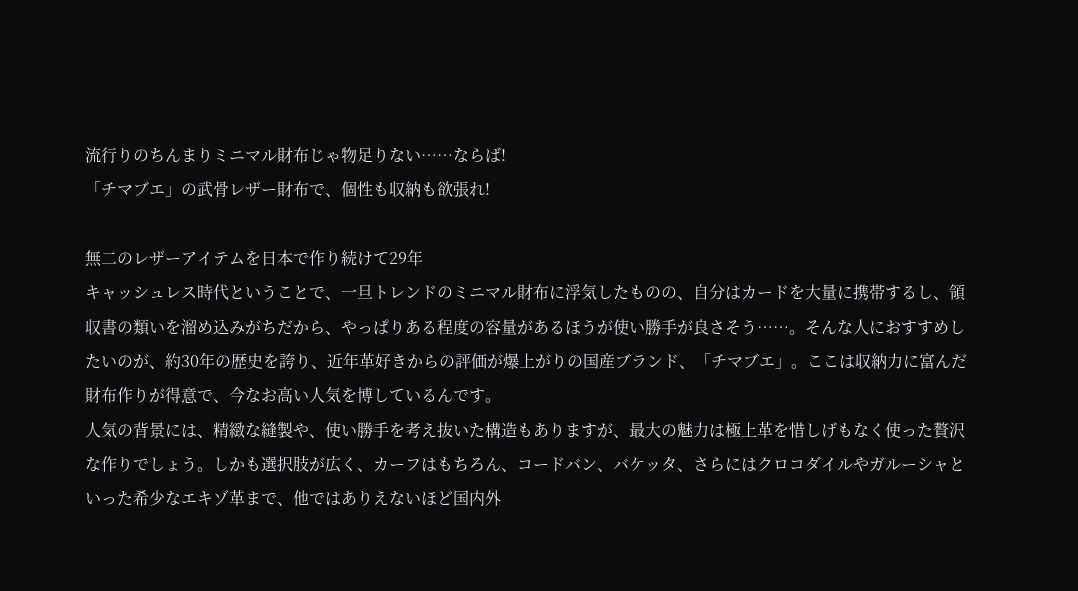流行りのちんまりミニマル財布じゃ物足りない……ならば!
「チマブエ」の武骨レザー財布で、個性も収納も欲張れ!

無二のレザーアイテムを日本で作り続けて29年
キャッシュレス時代ということで、一旦トレンドのミニマル財布に浮気したものの、自分はカードを大量に携帯するし、領収書の類いを溜め込みがちだから、やっぱりある程度の容量があるほうが使い勝手が良さそう……。そんな人におすすめしたいのが、約30年の歴史を誇り、近年革好きからの評価が爆上がりの国産ブランド、「チマブエ」。ここは収納力に富んだ財布作りが得意で、今なお高い人気を博しているんです。
人気の背景には、精緻な縫製や、使い勝手を考え抜いた構造もありますが、最大の魅力は極上革を惜しげもなく使った贅沢な作りでしょう。しかも選択肢が広く、カーフはもちろん、コードバン、バケッタ、さらにはクロコダイルやガルーシャといった希少なエキゾ革まで、他ではありえないほど国内外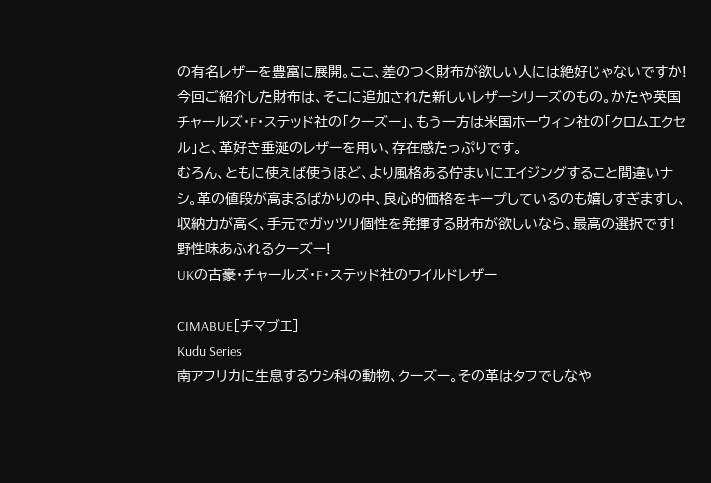の有名レザーを豊富に展開。ここ、差のつく財布が欲しい人には絶好じゃないですか!
今回ご紹介した財布は、そこに追加された新しいレザーシリーズのもの。かたや英国チャールズ・F・ステッド社の「クーズー」、もう一方は米国ホーウィン社の「クロムエクセル」と、革好き垂涎のレザーを用い、存在感たっぷりです。
むろん、ともに使えば使うほど、より風格ある佇まいにエイジングすること間違いナシ。革の値段が高まるばかりの中、良心的価格をキープしているのも嬉しすぎますし、収納力が高く、手元でガッツリ個性を発揮する財布が欲しいなら、最高の選択です!
野性味あふれるクーズー!
UKの古豪・チャールズ・F・ステッド社のワイルドレザー

CIMABUE[チマブエ]
Kudu Series
南アフリカに生息するウシ科の動物、クーズー。その革はタフでしなや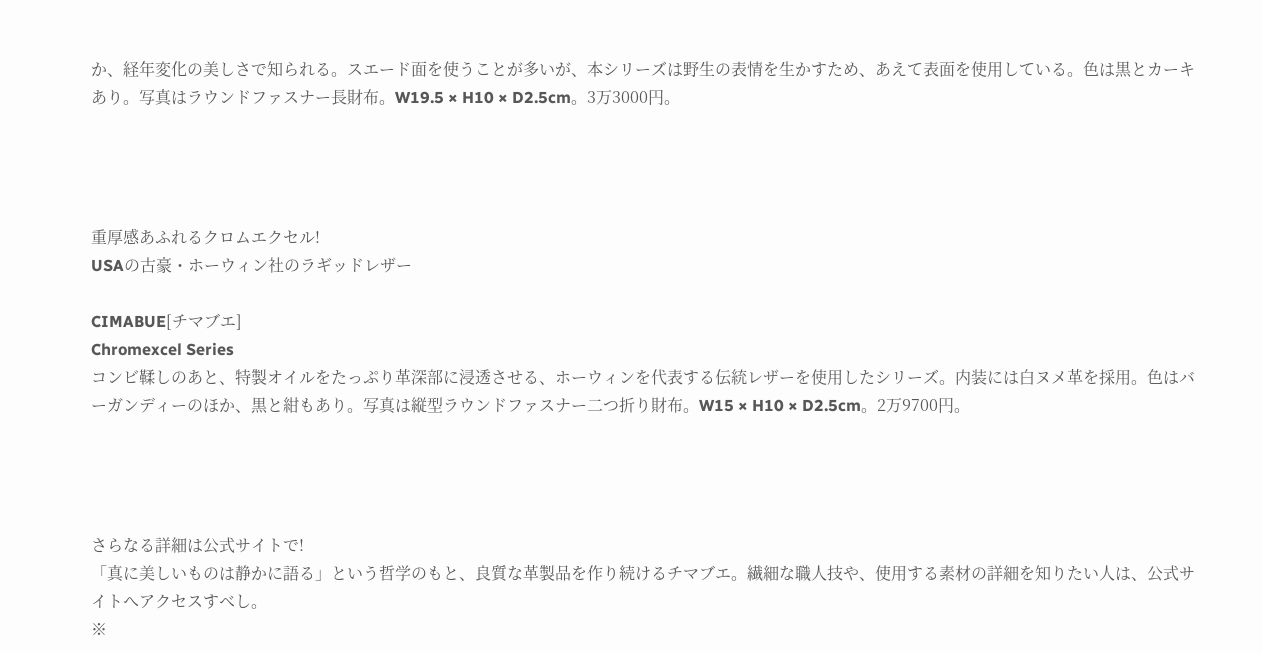か、経年変化の美しさで知られる。スエード面を使うことが多いが、本シリーズは野生の表情を生かすため、あえて表面を使用している。色は黒とカーキあり。写真はラウンドファスナー長財布。W19.5 × H10 × D2.5cm。3万3000円。




重厚感あふれるクロムエクセル!
USAの古豪・ホーウィン社のラギッドレザー

CIMABUE[チマブエ]
Chromexcel Series
コンビ鞣しのあと、特製オイルをたっぷり革深部に浸透させる、ホーウィンを代表する伝統レザーを使用したシリーズ。内装には白ヌメ革を採用。色はバーガンディーのほか、黒と紺もあり。写真は縦型ラウンドファスナー二つ折り財布。W15 × H10 × D2.5cm。2万9700円。




さらなる詳細は公式サイトで!
「真に美しいものは静かに語る」という哲学のもと、良質な革製品を作り続けるチマブエ。繊細な職人技や、使用する素材の詳細を知りたい人は、公式サイトへアクセスすべし。
※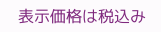表示価格は税込み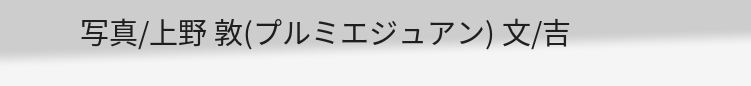写真/上野 敦(プルミエジュアン) 文/吉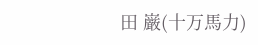田 巌(十万馬力)